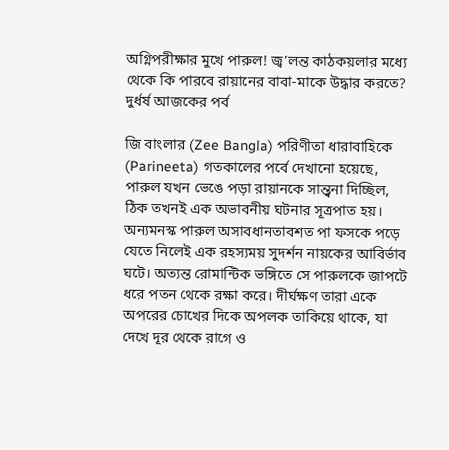অগ্নিপরীক্ষার মুখে পারুল! জ্ব’লন্ত কাঠকয়লার মধ্যে থেকে কি পারবে রায়ানের বাবা-মাকে উদ্ধার করতে? দুর্ধর্ষ আজকের পর্ব

জি বাংলার (Zee Bangla) পরিণীতা ধারাবাহিকে (Parineeta) গতকালের পর্বে দেখানো হয়েছে, পারুল যখন ভেঙে পড়া রায়ানকে সান্ত্বনা দিচ্ছিল, ঠিক তখনই এক অভাবনীয় ঘটনার সূত্রপাত হয়। অন্যমনস্ক পারুল অসাবধানতাবশত পা ফসকে পড়ে যেতে নিলেই এক রহস্যময় সুদর্শন নায়কের আবির্ভাব ঘটে। অত্যন্ত রোমান্টিক ভঙ্গিতে সে পারুলকে জাপটে ধরে পতন থেকে রক্ষা করে। দীর্ঘক্ষণ তারা একে অপরের চোখের দিকে অপলক তাকিয়ে থাকে, যা দেখে দূর থেকে রাগে ও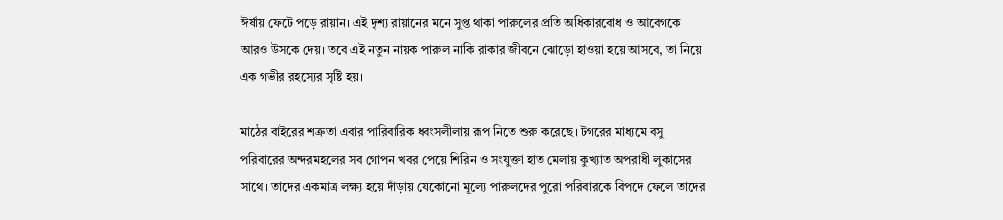ঈর্ষায় ফেটে পড়ে রায়ান। এই দৃশ্য রায়ানের মনে সুপ্ত থাকা পারুলের প্রতি অধিকারবোধ ও আবেগকে আরও উসকে দেয়। তবে এই নতুন নায়ক পারুল নাকি রাকার জীবনে ঝোড়ো হাওয়া হয়ে আসবে, তা নিয়ে এক গভীর রহস্যের সৃষ্টি হয়।

মাঠের বাইরের শত্রুতা এবার পারিবারিক ধ্বংসলীলায় রূপ নিতে শুরু করেছে। টগরের মাধ্যমে বসু পরিবারের অন্দরমহলের সব গোপন খবর পেয়ে শিরিন ও সংযুক্তা হাত মেলায় কুখ্যাত অপরাধী লুকাসের সাথে। তাদের একমাত্র লক্ষ্য হয়ে দাঁড়ায় যেকোনো মূল্যে পারুলদের পুরো পরিবারকে বিপদে ফেলে তাদের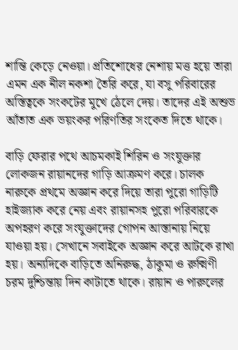শান্তি কেড়ে নেওয়া। প্রতিশোধের নেশায় মত্ত হয়ে তারা এমন এক নীল নকশা তৈরি করে, যা বসু পরিবারের অস্তিত্বকে সংকটের মুখে ঠেলে দেয়। তাদের এই অশুভ আঁতাত এক ভয়ংকর পরিণতির সংকেত দিতে থাকে।

বাড়ি ফেরার পথে আচমকাই শিরিন ও সংযুক্তার লোকজন রায়ানদের গাড়ি আক্রমণ করে। চালক নারুকে প্রথমে অজ্ঞান করে দিয়ে তারা পুরো গাড়িটি হাইজ্যাক করে নেয় এবং রায়ানসহ পুরো পরিবারকে অপহরণ করে সংযুক্তাদের গোপন আস্তানায় নিয়ে যাওয়া হয়। সেখানে সবাইকে অজ্ঞান করে আটকে রাখা হয়। অন্যদিকে বাড়িতে অনিরুদ্ধ, ঠাকুমা ও রুক্মিণী চরম দুশ্চিন্তায় দিন কাটাতে থাকে। রায়ান ও পারুলের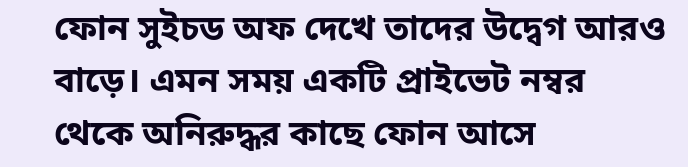ফোন সুইচড অফ দেখে তাদের উদ্বেগ আরও বাড়ে। এমন সময় একটি প্রাইভেট নম্বর থেকে অনিরুদ্ধর কাছে ফোন আসে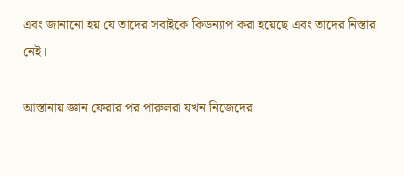এবং জানানো হয় যে তাদের সবাইকে কিডন্যাপ করা হয়েছে এবং তাদের নিস্তার নেই।

আস্তানায় জ্ঞান ফেরার পর পারুলরা যখন নিজেদের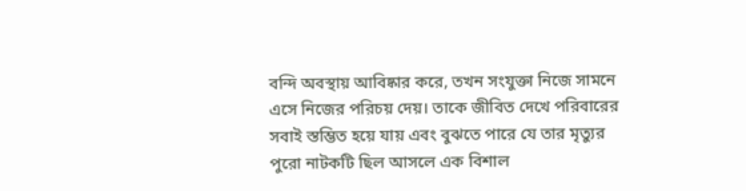বন্দি অবস্থায় আবিষ্কার করে, তখন সংযুক্তা নিজে সামনে এসে নিজের পরিচয় দেয়। তাকে জীবিত দেখে পরিবারের সবাই স্তম্ভিত হয়ে যায় এবং বুঝতে পারে যে তার মৃত্যুর পুরো নাটকটি ছিল আসলে এক বিশাল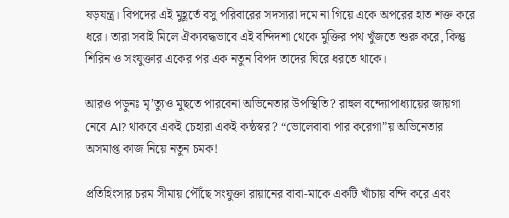ষড়যন্ত্র। বিপদের এই মুহূর্তে বসু পরিবারের সদস্যরা দমে না গিয়ে একে অপরের হাত শক্ত করে ধরে। তারা সবাই মিলে ঐক্যবদ্ধভাবে এই বন্দিদশা থেকে মুক্তির পথ খুঁজতে শুরু করে, কিন্তু শিরিন ও সংযুক্তার একের পর এক নতুন বিপদ তাদের ঘিরে ধরতে থাকে।

আরও পড়ুনঃ মৃ’ত্যুও মুছতে পারবেনা অভিনেতার উপস্থিতি? রাহুল বন্দ্যোপাধ্যায়ের জায়গা নেবে AI? থাকবে একই চেহারা একই কন্ঠস্বর? “ভোলেবাবা পার করেগা”য় অভিনেতার অসমাপ্ত কাজ নিয়ে নতুন চমক!

প্রতিহিংসার চরম সীমায় পৌঁছে সংযুক্তা রায়ানের বাবা-মাকে একটি খাঁচায় বন্দি করে এবং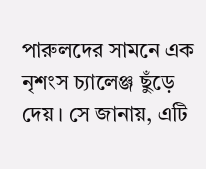পারুলদের সামনে এক নৃশংস চ্যালেঞ্জ ছুঁড়ে দেয়। সে জানায়, এটি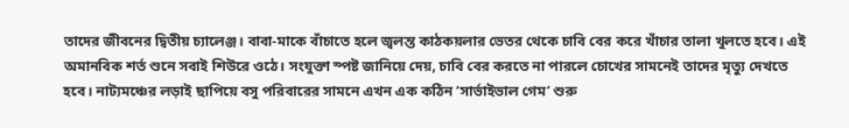তাদের জীবনের দ্বিতীয় চ্যালেঞ্জ। বাবা-মাকে বাঁচাতে হলে জ্বলন্ত কাঠকয়লার ভেতর থেকে চাবি বের করে খাঁচার তালা খুলতে হবে। এই অমানবিক শর্ত শুনে সবাই শিউরে ওঠে। সংযুক্তা স্পষ্ট জানিয়ে দেয়, চাবি বের করতে না পারলে চোখের সামনেই তাদের মৃত্যু দেখতে হবে। নাট্যমঞ্চের লড়াই ছাপিয়ে বসু পরিবারের সামনে এখন এক কঠিন ‘সার্ভাইভাল গেম’ শুরু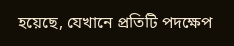হয়েছে, যেখানে প্রতিটি পদক্ষেপ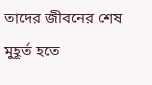তাদের জীবনের শেষ মুহূর্ত হতে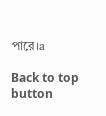পারে।a

Back to top button